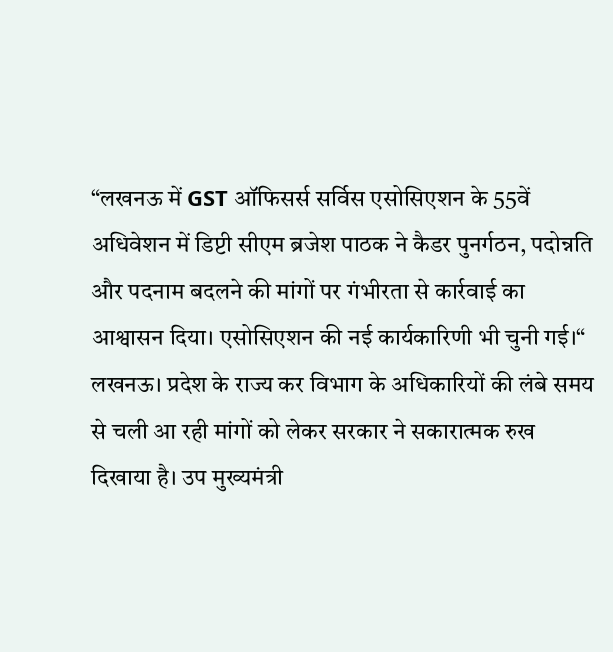“लखनऊ में GST ऑफिसर्स सर्विस एसोसिएशन के 55वें अधिवेशन में डिप्टी सीएम ब्रजेश पाठक ने कैडर पुनर्गठन, पदोन्नति और पदनाम बदलने की मांगों पर गंभीरता से कार्रवाई का आश्वासन दिया। एसोसिएशन की नई कार्यकारिणी भी चुनी गई।“
लखनऊ। प्रदेश के राज्य कर विभाग के अधिकारियों की लंबे समय से चली आ रही मांगों को लेकर सरकार ने सकारात्मक रुख दिखाया है। उप मुख्यमंत्री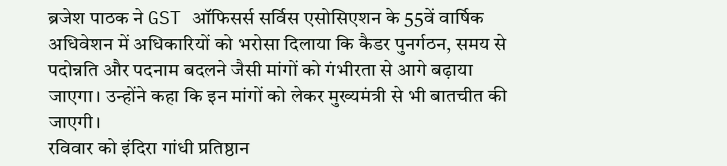ब्रजेश पाठक ने GST ऑफिसर्स सर्विस एसोसिएशन के 55वें वार्षिक अधिवेशन में अधिकारियों को भरोसा दिलाया कि कैडर पुनर्गठन, समय से पदोन्नति और पदनाम बदलने जैसी मांगों को गंभीरता से आगे बढ़ाया जाएगा। उन्होंने कहा कि इन मांगों को लेकर मुख्यमंत्री से भी बातचीत की जाएगी।
रविवार को इंदिरा गांधी प्रतिष्ठान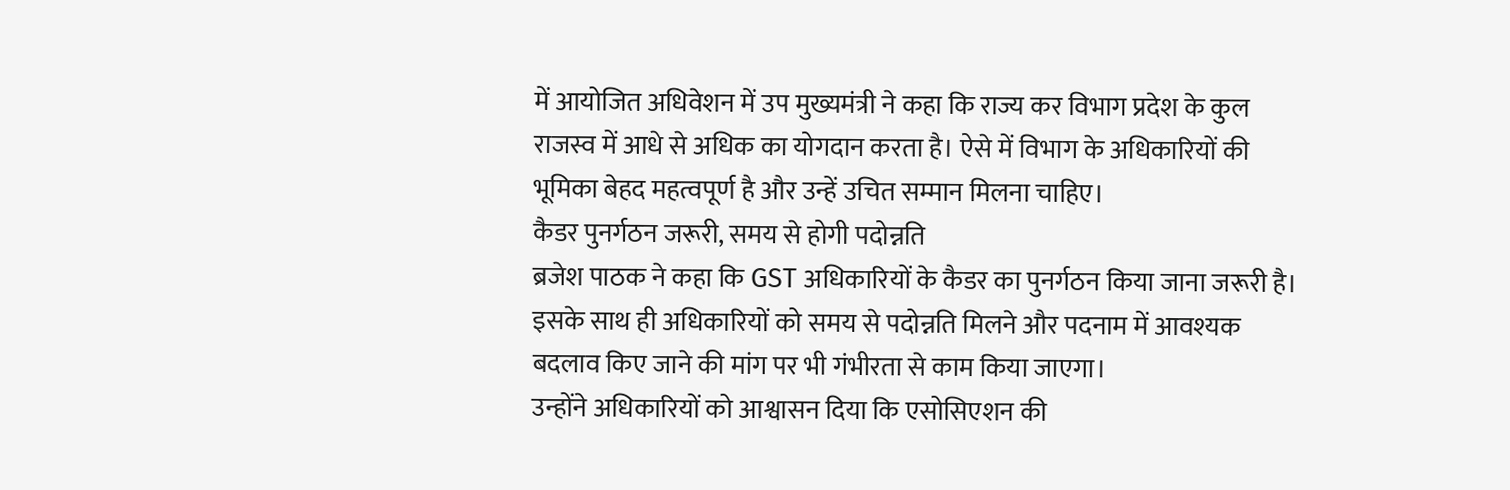में आयोजित अधिवेशन में उप मुख्यमंत्री ने कहा कि राज्य कर विभाग प्रदेश के कुल राजस्व में आधे से अधिक का योगदान करता है। ऐसे में विभाग के अधिकारियों की भूमिका बेहद महत्वपूर्ण है और उन्हें उचित सम्मान मिलना चाहिए।
कैडर पुनर्गठन जरूरी, समय से होगी पदोन्नति
ब्रजेश पाठक ने कहा कि GST अधिकारियों के कैडर का पुनर्गठन किया जाना जरूरी है। इसके साथ ही अधिकारियों को समय से पदोन्नति मिलने और पदनाम में आवश्यक बदलाव किए जाने की मांग पर भी गंभीरता से काम किया जाएगा।
उन्होंने अधिकारियों को आश्वासन दिया कि एसोसिएशन की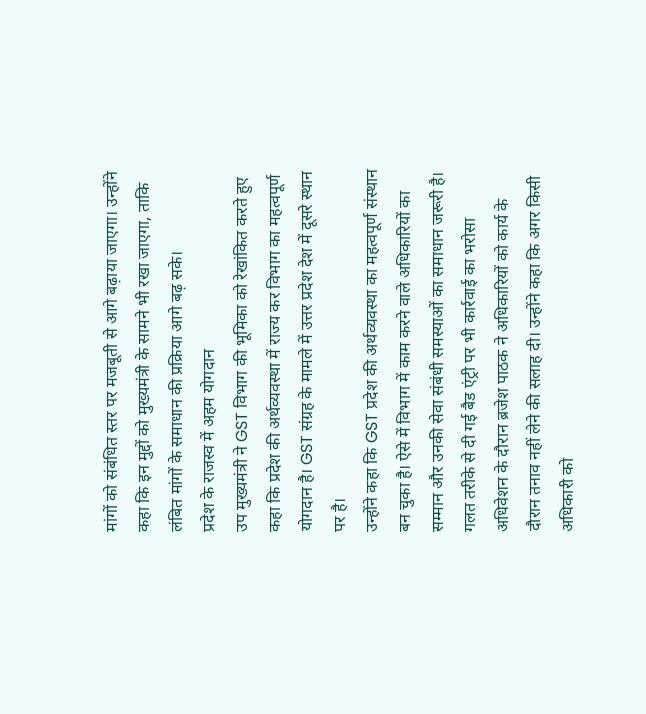मांगों को संबंधित स्तर पर मजबूती से आगे बढ़ाया जाएगा। उन्होंने कहा कि इन मुद्दों को मुख्यमंत्री के सामने भी रखा जाएगा, ताकि लंबित मांगों के समाधान की प्रक्रिया आगे बढ़ सके।
प्रदेश के राजस्व में अहम योगदान
उप मुख्यमंत्री ने GST विभाग की भूमिका को रेखांकित करते हुए कहा कि प्रदेश की अर्थव्यवस्था में राज्य कर विभाग का महत्वपूर्ण योगदान है। GST संग्रह के मामले में उत्तर प्रदेश देश में दूसरे स्थान पर है।
उन्होंने कहा कि GST प्रदेश की अर्थव्यवस्था का महत्वपूर्ण संस्थान बन चुका है। ऐसे में विभाग में काम करने वाले अधिकारियों का सम्मान और उनकी सेवा संबंधी समस्याओं का समाधान जरूरी है।
गलत तरीके से दी गई बैड एंट्री पर भी कार्रवाई का भरोसा
अधिवेशन के दौरान ब्रजेश पाठक ने अधिकारियों को कार्य के दौरान तनाव नहीं लेने की सलाह दी। उन्होंने कहा कि अगर किसी अधिकारी को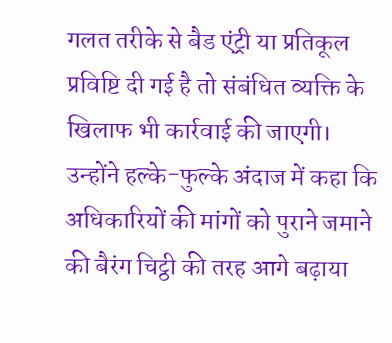गलत तरीके से बैड एंट्री या प्रतिकूल प्रविष्टि दी गई है तो संबंधित व्यक्ति के खिलाफ भी कार्रवाई की जाएगी।
उन्होंने हल्के-फुल्के अंदाज में कहा कि अधिकारियों की मांगों को पुराने जमाने की बैरंग चिट्ठी की तरह आगे बढ़ाया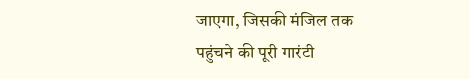जाएगा, जिसकी मंजिल तक पहुंचने की पूरी गारंटी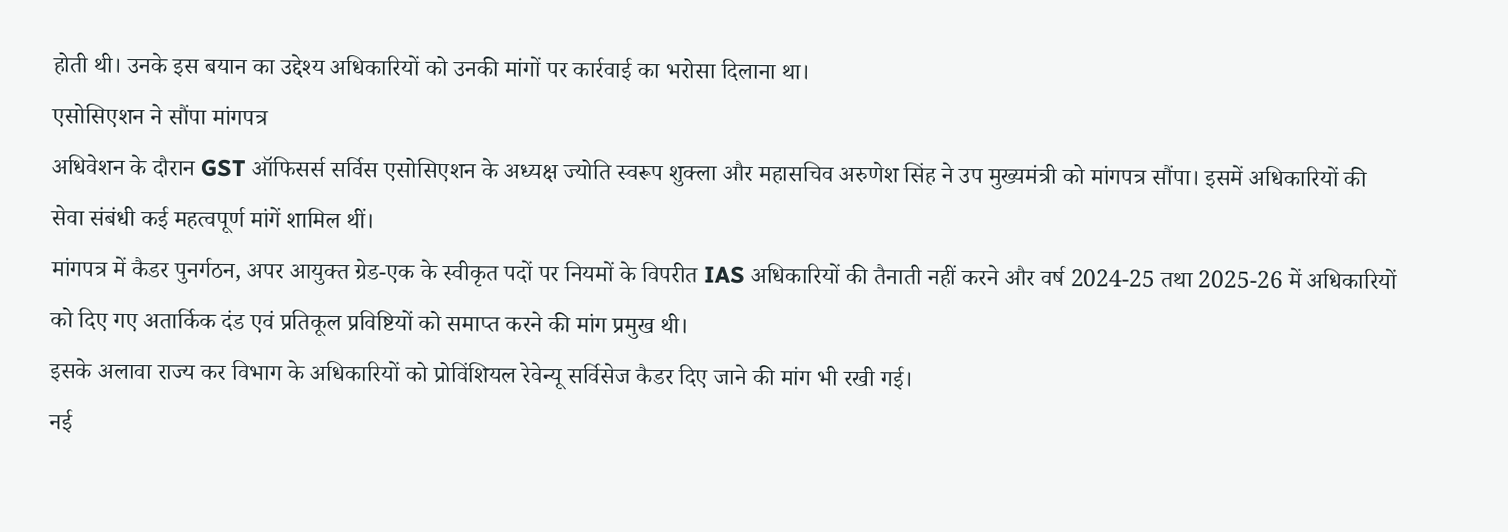होती थी। उनके इस बयान का उद्देश्य अधिकारियों को उनकी मांगों पर कार्रवाई का भरोसा दिलाना था।
एसोसिएशन ने सौंपा मांगपत्र
अधिवेशन के दौरान GST ऑफिसर्स सर्विस एसोसिएशन के अध्यक्ष ज्योति स्वरूप शुक्ला और महासचिव अरुणेश सिंह ने उप मुख्यमंत्री को मांगपत्र सौंपा। इसमें अधिकारियों की सेवा संबंधी कई महत्वपूर्ण मांगें शामिल थीं।
मांगपत्र में कैडर पुनर्गठन, अपर आयुक्त ग्रेड-एक के स्वीकृत पदों पर नियमों के विपरीत IAS अधिकारियों की तैनाती नहीं करने और वर्ष 2024-25 तथा 2025-26 में अधिकारियों को दिए गए अतार्किक दंड एवं प्रतिकूल प्रविष्टियों को समाप्त करने की मांग प्रमुख थी।
इसके अलावा राज्य कर विभाग के अधिकारियों को प्रोविंशियल रेवेन्यू सर्विसेज कैडर दिए जाने की मांग भी रखी गई।
नई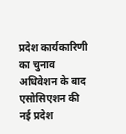प्रदेश कार्यकारिणी का चुनाव
अधिवेशन के बाद एसोसिएशन की नई प्रदेश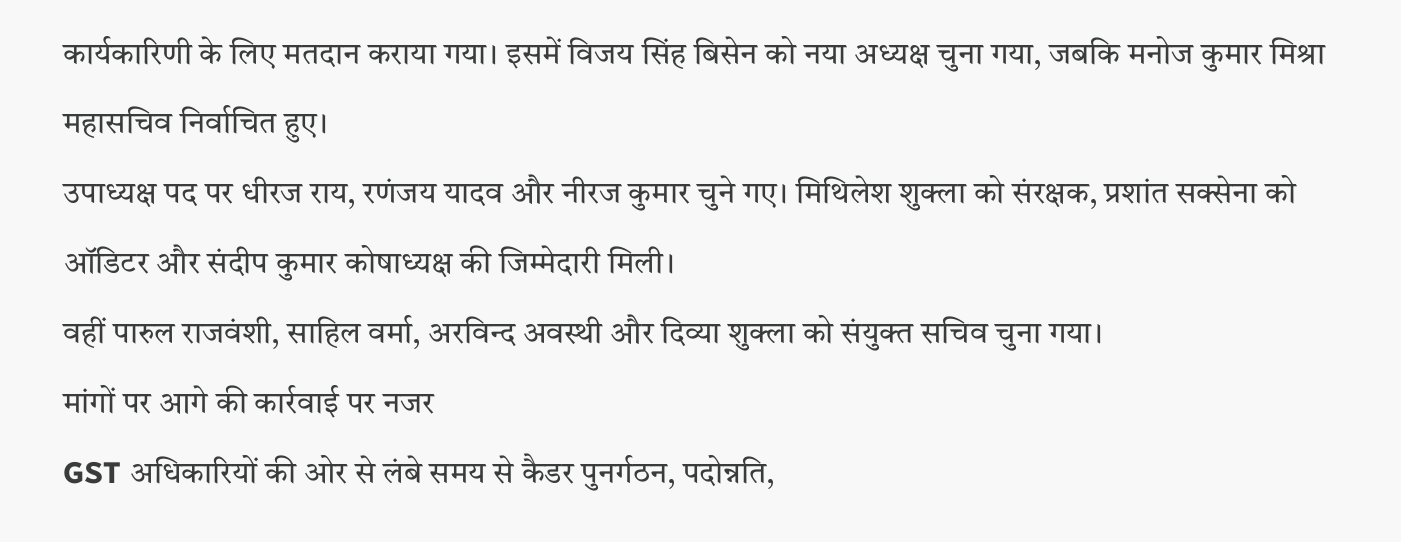कार्यकारिणी के लिए मतदान कराया गया। इसमें विजय सिंह बिसेन को नया अध्यक्ष चुना गया, जबकि मनोज कुमार मिश्रा महासचिव निर्वाचित हुए।
उपाध्यक्ष पद पर धीरज राय, रणंजय यादव और नीरज कुमार चुने गए। मिथिलेश शुक्ला को संरक्षक, प्रशांत सक्सेना को ऑडिटर और संदीप कुमार कोषाध्यक्ष की जिम्मेदारी मिली।
वहीं पारुल राजवंशी, साहिल वर्मा, अरविन्द अवस्थी और दिव्या शुक्ला को संयुक्त सचिव चुना गया।
मांगों पर आगे की कार्रवाई पर नजर
GST अधिकारियों की ओर से लंबे समय से कैडर पुनर्गठन, पदोन्नति,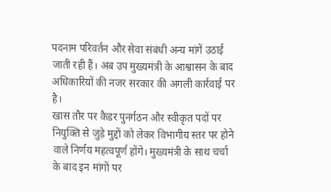पदनाम परिवर्तन और सेवा संबंधी अन्य मांगें उठाई जाती रही हैं। अब उप मुख्यमंत्री के आश्वासन के बाद अधिकारियों की नजर सरकार की अगली कार्रवाई पर है।
खास तौर पर कैडर पुनर्गठन और स्वीकृत पदों पर नियुक्ति से जुड़े मुद्दों को लेकर विभागीय स्तर पर होने वाले निर्णय महत्वपूर्ण होंगे। मुख्यमंत्री के साथ चर्चा के बाद इन मांगों पर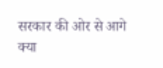सरकार की ओर से आगे क्या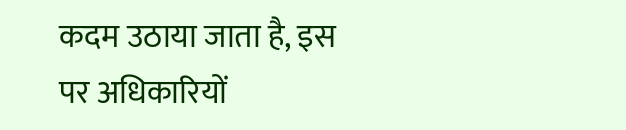कदम उठाया जाता है, इस पर अधिकारियों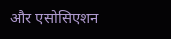और एसोसिएशन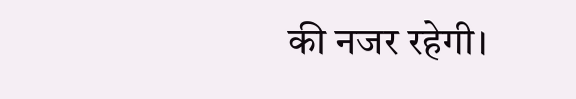की नजर रहेगी।